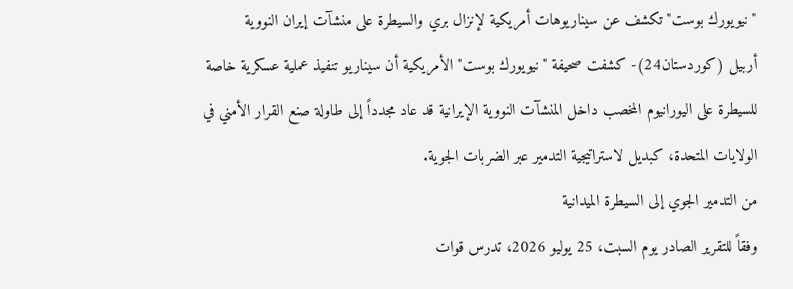"نيويورك بوست" تكشف عن سيناريوهات أمريكية لإنزال بري والسيطرة على منشآت إيران النووية
أربيل (كوردستان24)- كشفت صحيفة "نيويورك بوست" الأمريكية أن سيناريو تنفيذ عملية عسكرية خاصة للسيطرة على اليورانيوم المخصب داخل المنشآت النووية الإيرانية قد عاد مجدداً إلى طاولة صنع القرار الأمني في الولايات المتحدة، كبديل لاستراتيجية التدمير عبر الضربات الجوية.
من التدمير الجوي إلى السيطرة الميدانية
وفقاً للتقرير الصادر يوم السبت، 25 يوليو 2026، تدرس قوات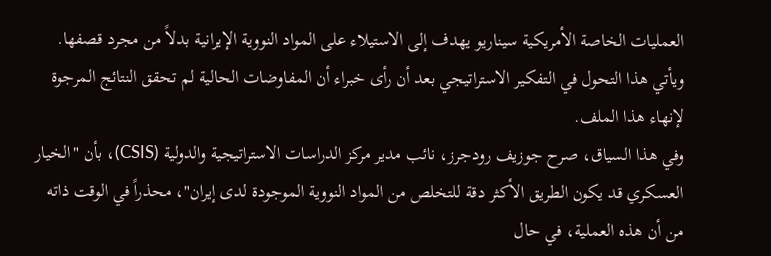العمليات الخاصة الأمريكية سيناريو يهدف إلى الاستيلاء على المواد النووية الإيرانية بدلاً من مجرد قصفها. ويأتي هذا التحول في التفكير الاستراتيجي بعد أن رأى خبراء أن المفاوضات الحالية لم تحقق النتائج المرجوة لإنهاء هذا الملف.
وفي هذا السياق، صرح جوزيف رودجرز، نائب مدير مركز الدراسات الاستراتيجية والدولية (CSIS)، بأن "الخيار العسكري قد يكون الطريق الأكثر دقة للتخلص من المواد النووية الموجودة لدى إيران"، محذراً في الوقت ذاته من أن هذه العملية، في حال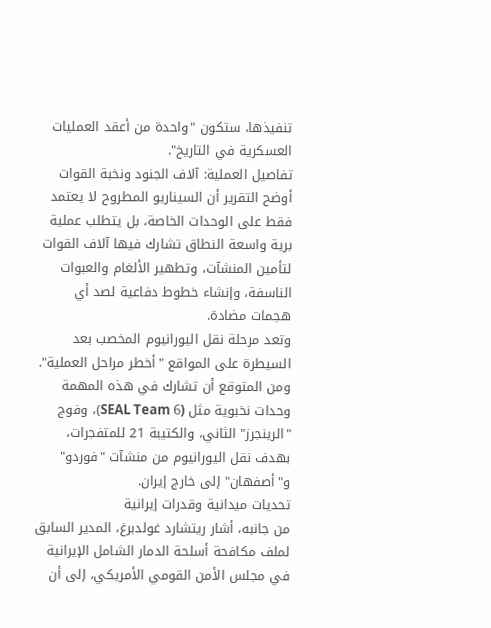تنفيذها، ستكون "واحدة من أعقد العمليات العسكرية في التاريخ".
تفاصيل العملية: آلاف الجنود ونخبة القوات
أوضح التقرير أن السيناريو المطروح لا يعتمد فقط على الوحدات الخاصة، بل يتطلب عملية برية واسعة النطاق تشارك فيها آلاف القوات لتأمين المنشآت، وتطهير الألغام والعبوات الناسفة، وإنشاء خطوط دفاعية لصد أي هجمات مضادة.
وتعد مرحلة نقل اليورانيوم المخصب بعد السيطرة على المواقع "أخطر مراحل العملية". ومن المتوقع أن تشارك في هذه المهمة وحدات نخبوية مثل (SEAL Team 6)، وفوج "الرينجرز" الثاني، والكتيبة 21 للمتفجرات، بهدف نقل اليورانيوم من منشآت "فوردو" و"أصفهان" إلى خارج إيران.
تحديات ميدانية وقدرات إيرانية
من جانبه، أشار ريتشارد غولدبرغ، المدير السابق لملف مكافحة أسلحة الدمار الشامل الإيرانية في مجلس الأمن القومي الأمريكي، إلى أن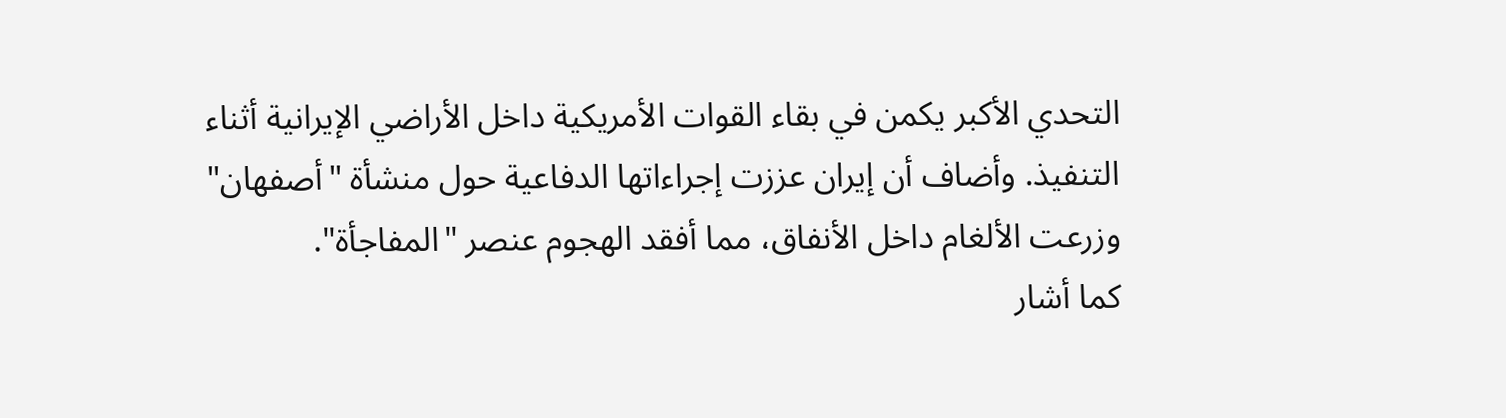التحدي الأكبر يكمن في بقاء القوات الأمريكية داخل الأراضي الإيرانية أثناء التنفيذ. وأضاف أن إيران عززت إجراءاتها الدفاعية حول منشأة "أصفهان" وزرعت الألغام داخل الأنفاق، مما أفقد الهجوم عنصر "المفاجأة".
كما أشار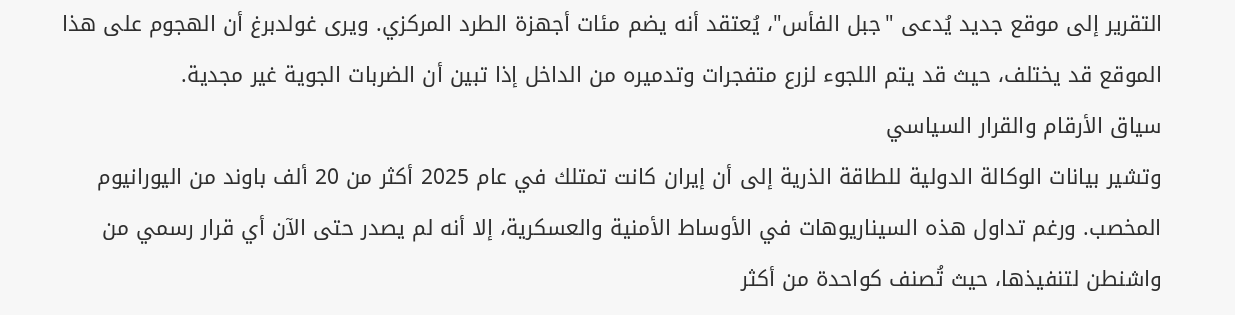التقرير إلى موقع جديد يُدعى "جبل الفأس"، يُعتقد أنه يضم مئات أجهزة الطرد المركزي. ويرى غولدبرغ أن الهجوم على هذا الموقع قد يختلف، حيث قد يتم اللجوء لزرع متفجرات وتدميره من الداخل إذا تبين أن الضربات الجوية غير مجدية.
سياق الأرقام والقرار السياسي
وتشير بيانات الوكالة الدولية للطاقة الذرية إلى أن إيران كانت تمتلك في عام 2025 أكثر من 20 ألف باوند من اليورانيوم المخصب. ورغم تداول هذه السيناريوهات في الأوساط الأمنية والعسكرية، إلا أنه لم يصدر حتى الآن أي قرار رسمي من واشنطن لتنفيذها، حيث تُصنف كواحدة من أكثر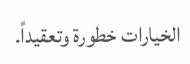الخيارات خطورة وتعقيداً.